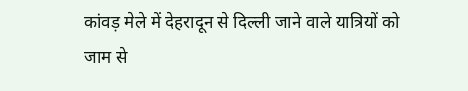कांवड़ मेले में देहरादून से दिल्ली जाने वाले यात्रियों को जाम से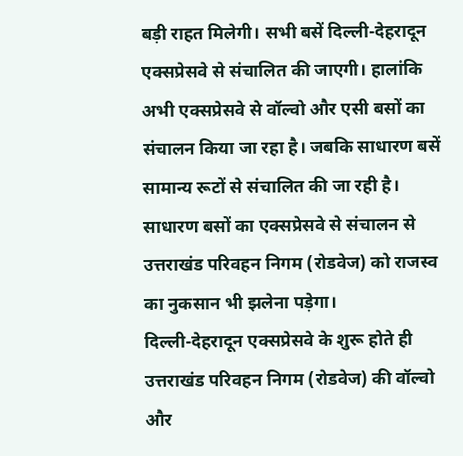बड़ी राहत मिलेगी। सभी बसें दिल्ली-देहरादून एक्सप्रेसवे से संचालित की जाएगी। हालांकि अभी एक्सप्रेसवे से वॉल्वो और एसी बसों का संचालन किया जा रहा है। जबकि साधारण बसें सामान्य रूटों से संचालित की जा रही है। साधारण बसों का एक्सप्रेसवे से संचालन से उत्तराखंड परिवहन निगम (रोडवेज) को राजस्व का नुकसान भी झलेना पड़ेगा।
दिल्ली-देहरादून एक्सप्रेसवे के शुरू होते ही उत्तराखंड परिवहन निगम (रोडवेज) की वॉल्वो और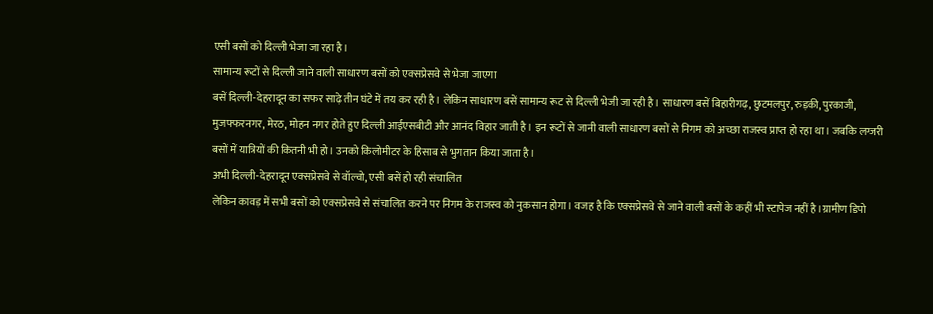एसी बसों को दिल्ली भेजा जा रहा है।
सामान्य रूटों से दिल्ली जाने वाली साधारण बसों को एक्सप्रेसवे से भेजा जाएगा
बसें दिल्ली-देहरादून का सफर साढ़े तीन घंटे में तय कर रही है। लेकिन साधारण बसें सामान्य रूट से दिल्ली भेजी जा रही है। साधारण बसें बिहारीगढ़, छुटमलपुर, रुड़की, पुरकाजी, मुजफ्फरनगर, मेरठ, मोहन नगर होते हुए दिल्ली आईएसबीटी और आनंद विहार जाती है। इन रूटों से जानी वाली साधारण बसों से निगम को अच्छा राजस्व प्राप्त हो रहा था। जबकि लग्जरी बसों में यात्रियों की कितनी भी हो। उनको किलोमीटर के हिसाब से भुगतान किया जाता है।
अभी दिल्ली-देहरादून एक्सप्रेसवे से वॉल्वो, एसी बसें हो रही संचालित
लेकिन कावड़ में सभी बसों को एक्सप्रेसवे से संचालित करने पर निगम के राजस्व को नुकसान होगा। वजह है कि एक्सप्रेसवे से जाने वाली बसों के कहीं भी स्टापेज नहीं है।ग्रामीण डिपो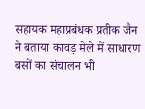सहायक महाप्रबंधक प्रतीक जैन ने बताया कावड़ मेले में साधारण बसों का संचालन भी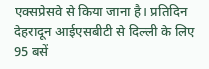एक्सप्रेसवे से किया जाना है। प्रतिदिन देहरादून आईएसबीटी से दिल्ली के लिए 95 बसें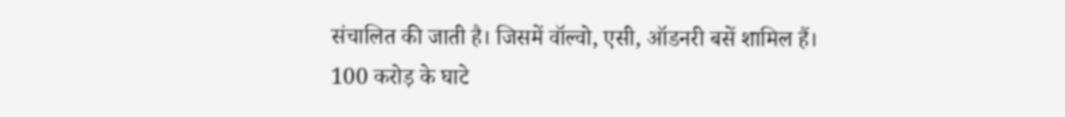संचालित की जाती है। जिसमें वॉल्वो, एसी, ऑडनरी बसें शामिल हैं।
100 करोड़ के घाटे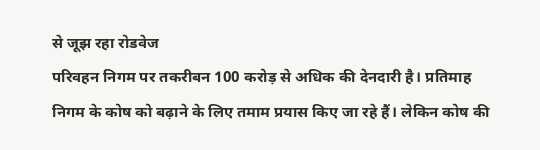से जूझ रहा रोडवेज
परिवहन निगम पर तकरीबन 100 करोड़ से अधिक की देनदारी है। प्रतिमाह निगम के कोष को बढ़ाने के लिए तमाम प्रयास किए जा रहे हैं। लेकिन कोष की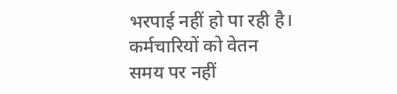भरपाई नहीं हो पा रही है। कर्मचारियों को वेतन समय पर नहीं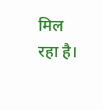मिल रहा है।